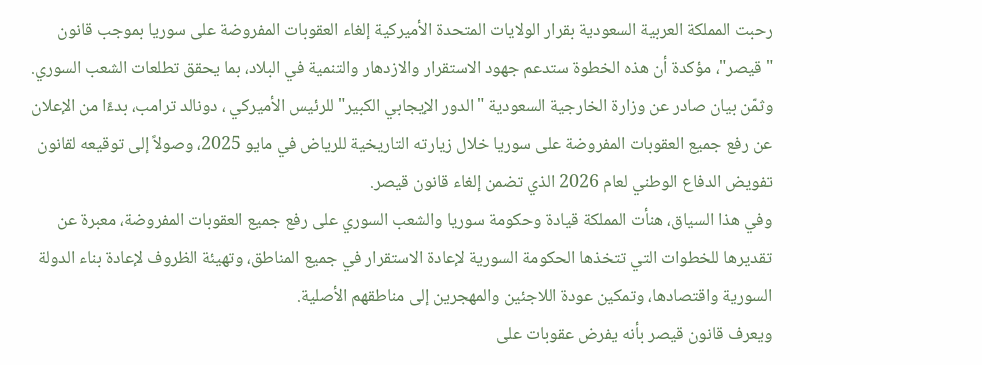رحبت المملكة العربية السعودية بقرار الولايات المتحدة الأميركية إلغاء العقوبات المفروضة على سوريا بموجب قانون "قيصر"، مؤكدة أن هذه الخطوة ستدعم جهود الاستقرار والازدهار والتنمية في البلاد، بما يحقق تطلعات الشعب السوري.
وثمّن بيان صادر عن وزارة الخارجية السعودية "الدور الإيجابي الكبير" للرئيس الأميركي ، دونالد ترامب، بدءًا من الإعلان عن رفع جميع العقوبات المفروضة على سوريا خلال زيارته التاريخية للرياض في مايو 2025، وصولاً إلى توقيعه لقانون تفويض الدفاع الوطني لعام 2026 الذي تضمن إلغاء قانون قيصر.
وفي هذا السياق، هنأت المملكة قيادة وحكومة سوريا والشعب السوري على رفع جميع العقوبات المفروضة، معبرة عن تقديرها للخطوات التي تتخذها الحكومة السورية لإعادة الاستقرار في جميع المناطق، وتهيئة الظروف لإعادة بناء الدولة السورية واقتصادها، وتمكين عودة اللاجئين والمهجرين إلى مناطقهم الأصلية.
ويعرف قانون قيصر بأنه يفرض عقوبات على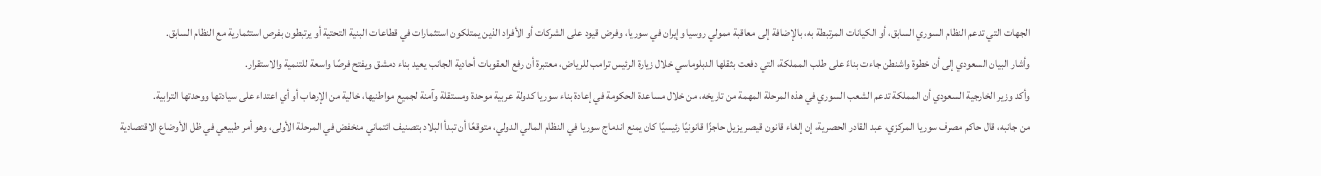الجهات التي تدعم النظام السوري السابق، أو الكيانات المرتبطة به، بالإضافة إلى معاقبة ممولي روسيا وإيران في سوريا، وفرض قيود على الشركات أو الأفراد الذين يمتلكون استثمارات في قطاعات البنية التحتية أو يرتبطون بفرص استثمارية مع النظام السابق.
وأشار البيان السعودي إلى أن خطوة واشنطن جاءت بناءً على طلب المملكة، التي دفعت بثقلها الدبلوماسي خلال زيارة الرئيس ترامب للرياض، معتبرة أن رفع العقوبات أحادية الجانب يعيد بناء دمشق ويفتح فرصًا واسعة للتنمية والاستقرار.
وأكد وزير الخارجية السعودي أن المملكة تدعم الشعب السوري في هذه المرحلة المهمة من تاريخه، من خلال مساعدة الحكومة في إعادة بناء سوريا كدولة عربية موحدة ومستقلة وآمنة لجميع مواطنيها، خالية من الإرهاب أو أي اعتداء على سيادتها ووحدتها الترابية.
من جانبه، قال حاكم مصرف سوريا المركزي، عبد القادر الحصرية، إن إلغاء قانون قيصر يزيل حاجزًا قانونيًا رئيسيًا كان يمنع اندماج سوريا في النظام المالي الدولي، متوقعًا أن تبدأ البلاد بتصنيف ائتماني منخفض في المرحلة الأولى، وهو أمر طبيعي في ظل الأوضاع الاقتصادية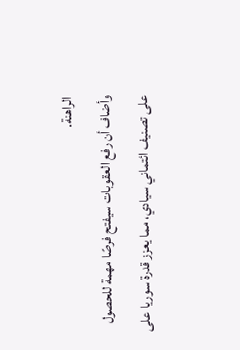الراهنة.
وأضاف أن رفع العقوبات سيفتح فرصًا مهمة للحصول على تصنيف ائتماني سيادي، مما يعزز قدرة سوريا على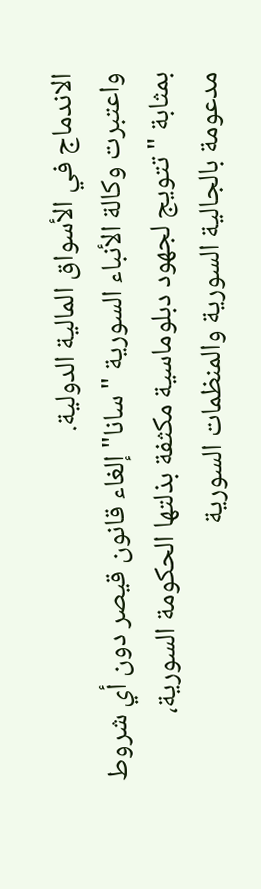الاندماج في الأسواق المالية الدولية.
واعتبرت وكالة الأنباء السورية "سانا" إلغاء قانون قيصر دون أي شروط بمثابة "تتويج لجهود دبلوماسية مكثفة بذلتها الحكومة السورية، مدعومة بالجالية السورية والمنظمات السورية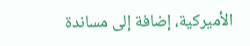الأميركية، إضافة إلى مساندة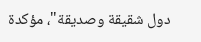دول شقيقة وصديقة"، مؤكدة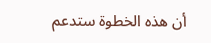أن هذه الخطوة ستدعم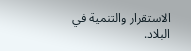الاستقرار والتنمية في البلاد.